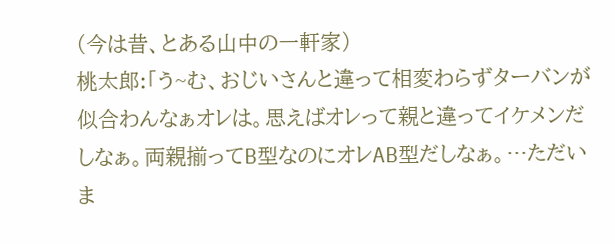(今は昔、とある山中の一軒家)
桃太郎:「う~む、おじいさんと違って相変わらずターバンが似合わんなぁオレは。思えばオレって親と違ってイケメンだしなぁ。両親揃ってB型なのにオレAB型だしなぁ。…ただいま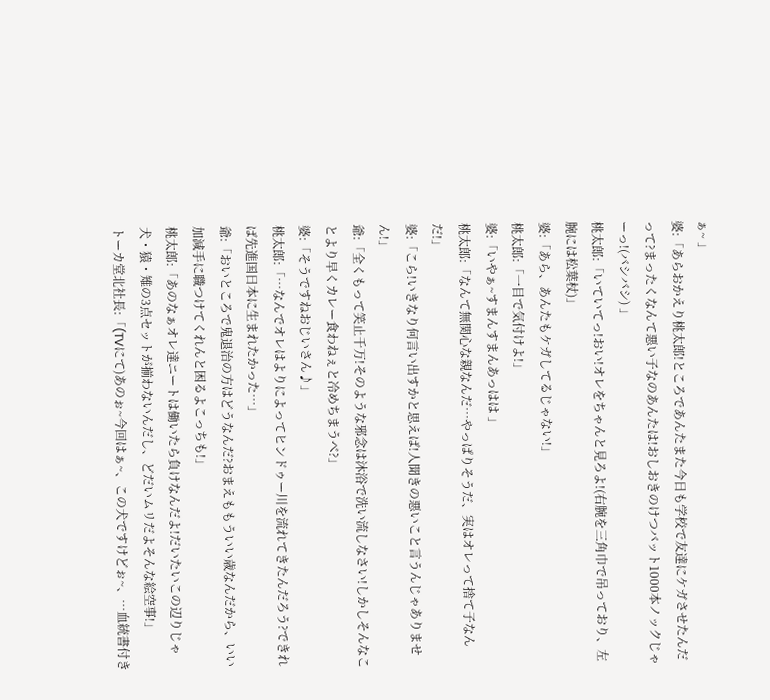ぁ~ 」
婆:「あらおかえり桃太郎!ところであんたまた今日も学校で友達にケガさせたんだって?まったくなんて悪い子なのあんたは!おしおきのけつバット1000本ノックじゃーっ!(バシバシ) 」
桃太郎:「いていてっ!おい!オレをちゃんと見ろよ!(右腕を三角巾で吊っており、左腕には松葉杖)」
婆:「あら、あんたもケガしてるじゃない!」
桃太郎:「一目で気付けよ!」
婆:「いやぁ~すまんすまんあっはは 」
桃太郎:「なんて無関心な親なんだ…やっぱりそうだ、実はオレって捨て子なんだ!」
婆:「こら!いきなり何言い出すかと思えば!人聞きの悪いこと言うんじゃありません!」
爺:「全くもって笑止千万!そのような邪念は沐浴で洗い流しなさい!しかしそんなことより早くカレー食わねぇと冷めちまうべ?」
婆:「そうですねおじいさん♪」
桃太郎:「…なんでオレはよりによってヒンドゥー川を流れてきたんだろう?できれば先進国日本に生まれたかった…」
爺:「おいところで鬼退治の方はどうなんだ?おまえももういい歳なんだから、いい加減手に職つけてくれんと困るよこっちも!」
桃太郎:「あのなぁオレ達ニートは働いたら負けなんだよ!だいたいこの辺りじゃ犬・猿・雉の3点セットが揃わないんだし、どだいムリだよそんな絵空事!」
トーカ堂北社長:「(TVにて)あのぉ~今回はぁ~、この犬ですけどぉ~、…血統書付き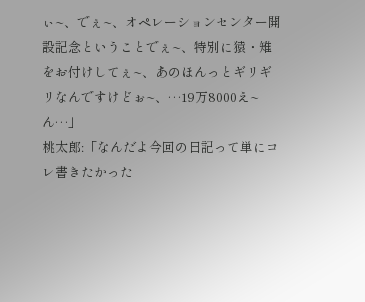ぃ~、でぇ~、オペレーションセンター開設記念ということでぇ~、特別に猿・雉をお付けしてぇ~、あのほんっとギリギリなんですけどぉ~、…19万8000え~ん…」
桃太郎:「なんだよ今回の日記って単にコレ書きたかった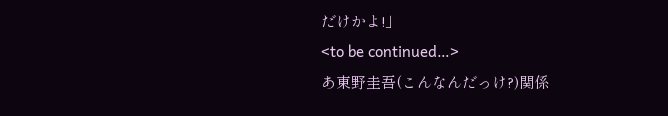だけかよ!」
<to be continued…>
あ東野圭吾(こんなんだっけ?)関係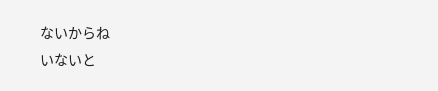ないからね
いないと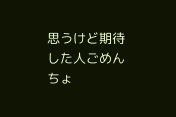思うけど期待した人ごめんちょ